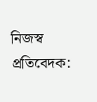নিজস্ব প্রতিবেদক: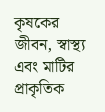কৃষকের জীবন, স্বাস্থ্য এবং মাটির প্রাকৃতিক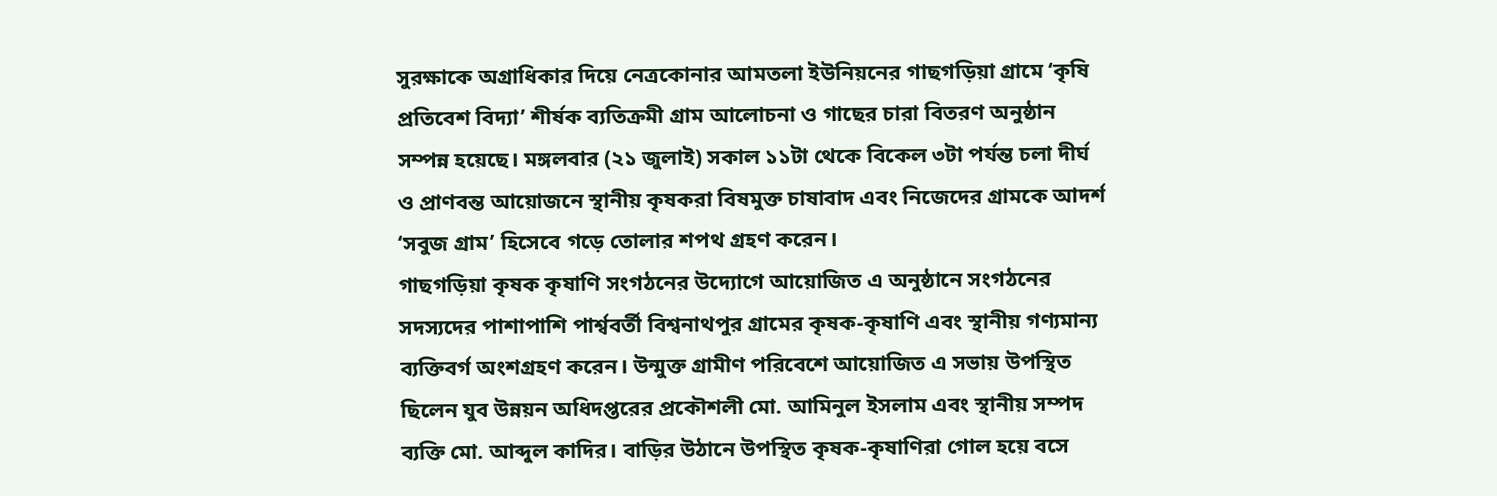সুরক্ষাকে অগ্রাধিকার দিয়ে নেত্রকোনার আমতলা ইউনিয়নের গাছগড়িয়া গ্রামে ‘কৃষি প্রতিবেশ বিদ্যা’ শীর্ষক ব্যতিক্রমী গ্রাম আলোচনা ও গাছের চারা বিতরণ অনুষ্ঠান সম্পন্ন হয়েছে। মঙ্গলবার (২১ জুলাই) সকাল ১১টা থেকে বিকেল ৩টা পর্যন্ত চলা দীর্ঘ ও প্রাণবন্ত আয়োজনে স্থানীয় কৃষকরা বিষমুক্ত চাষাবাদ এবং নিজেদের গ্রামকে আদর্শ ‘সবুজ গ্রাম’ হিসেবে গড়ে তোলার শপথ গ্রহণ করেন।
গাছগড়িয়া কৃষক কৃষাণি সংগঠনের উদ্যোগে আয়োজিত এ অনুষ্ঠানে সংগঠনের সদস্যদের পাশাপাশি পার্শ্ববর্তী বিশ্বনাথপুর গ্রামের কৃষক-কৃষাণি এবং স্থানীয় গণ্যমান্য ব্যক্তিবর্গ অংশগ্রহণ করেন। উন্মুক্ত গ্রামীণ পরিবেশে আয়োজিত এ সভায় উপস্থিত ছিলেন যুব উন্নয়ন অধিদপ্তরের প্রকৌশলী মো. আমিনুল ইসলাম এবং স্থানীয় সম্পদ ব্যক্তি মো. আব্দুল কাদির। বাড়ির উঠানে উপস্থিত কৃষক-কৃষাণিরা গোল হয়ে বসে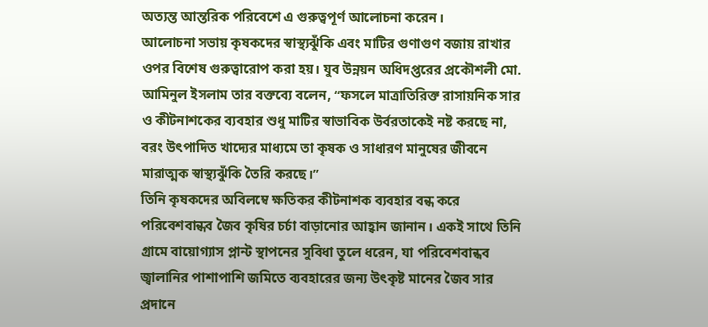অত্যন্ত আন্তরিক পরিবেশে এ গুরুত্বপূর্ণ আলোচনা করেন।
আলোচনা সভায় কৃষকদের স্বাস্থ্যঝুঁকি এবং মাটির গুণাগুণ বজায় রাখার ওপর বিশেষ গুরুত্বারোপ করা হয়। যুব উন্নয়ন অধিদপ্তরের প্রকৌশলী মো. আমিনুল ইসলাম তার বক্তব্যে বলেন, “ফসলে মাত্রাতিরিক্ত রাসায়নিক সার ও কীটনাশকের ব্যবহার শুধু মাটির স্বাভাবিক উর্বরতাকেই নষ্ট করছে না, বরং উৎপাদিত খাদ্যের মাধ্যমে তা কৃষক ও সাধারণ মানুষের জীবনে মারাত্মক স্বাস্থ্যঝুঁকি তৈরি করছে।”
তিনি কৃষকদের অবিলম্বে ক্ষতিকর কীটনাশক ব্যবহার বন্ধ করে পরিবেশবান্ধব জৈব কৃষির চর্চা বাড়ানোর আহ্বান জানান। একই সাথে তিনি গ্রামে বায়োগ্যাস প্লান্ট স্থাপনের সুবিধা তুলে ধরেন, যা পরিবেশবান্ধব জ্বালানির পাশাপাশি জমিতে ব্যবহারের জন্য উৎকৃষ্ট মানের জৈব সার প্রদানে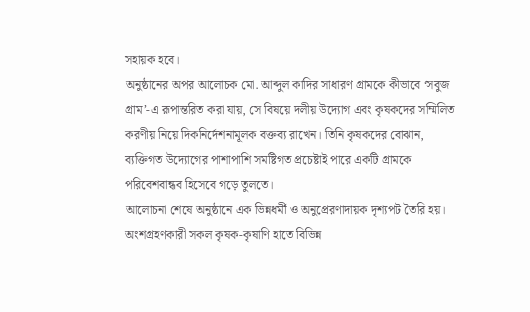সহায়ক হবে।
অনুষ্ঠানের অপর আলোচক মো. আব্দুল কাদির সাধারণ গ্রামকে কীভাবে ‘সবুজ গ্রাম’-এ রূপান্তরিত করা যায়, সে বিষয়ে দলীয় উদ্যোগ এবং কৃষকদের সম্মিলিত করণীয় নিয়ে দিকনির্দেশনামূলক বক্তব্য রাখেন। তিনি কৃষকদের বোঝান, ব্যক্তিগত উদ্যোগের পাশাপাশি সমষ্টিগত প্রচেষ্টাই পারে একটি গ্রামকে পরিবেশবান্ধব হিসেবে গড়ে তুলতে।
আলোচনা শেষে অনুষ্ঠানে এক ভিন্নধর্মী ও অনুপ্রেরণাদায়ক দৃশ্যপট তৈরি হয়। অংশগ্রহণকারী সকল কৃষক-কৃষাণি হাতে বিভিন্ন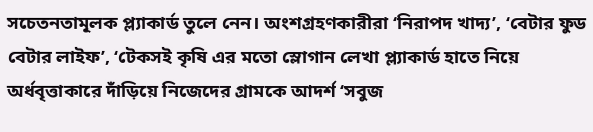সচেতনতামূলক প্ল্যাকার্ড তুলে নেন। অংশগ্রহণকারীরা ‘নিরাপদ খাদ্য’, ‘বেটার ফুড বেটার লাইফ’, ‘টেকসই কৃষি এর মতো স্লোগান লেখা প্ল্যাকার্ড হাতে নিয়ে অর্ধবৃত্তাকারে দাঁড়িয়ে নিজেদের গ্রামকে আদর্শ ‘সবুজ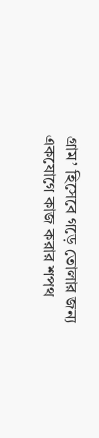গ্রাম’ হিসেবে গড়ে তোলার জন্য একযোগে কাজ করার শপথ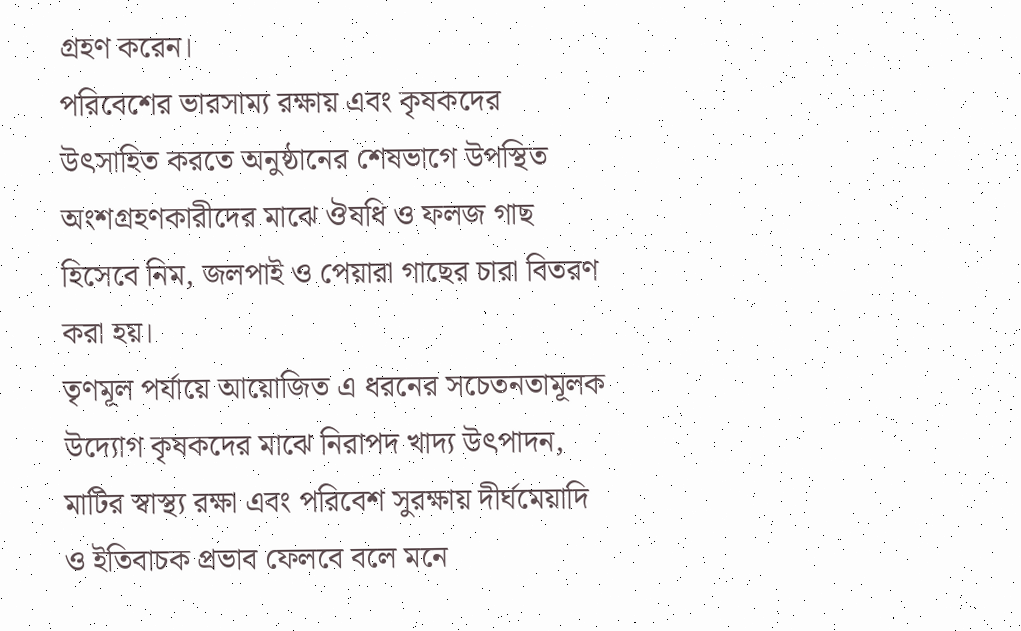গ্রহণ করেন।
পরিবেশের ভারসাম্য রক্ষায় এবং কৃষকদের উৎসাহিত করতে অনুষ্ঠানের শেষভাগে উপস্থিত অংশগ্রহণকারীদের মাঝে ঔষধি ও ফলজ গাছ হিসেবে নিম, জলপাই ও পেয়ারা গাছের চারা বিতরণ করা হয়।
তৃণমূল পর্যায়ে আয়োজিত এ ধরনের সচেতনতামূলক উদ্যোগ কৃষকদের মাঝে নিরাপদ খাদ্য উৎপাদন, মাটির স্বাস্থ্য রক্ষা এবং পরিবেশ সুরক্ষায় দীর্ঘমেয়াদি ও ইতিবাচক প্রভাব ফেলবে বলে মনে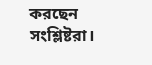করছেন সংশ্লিষ্টরা।